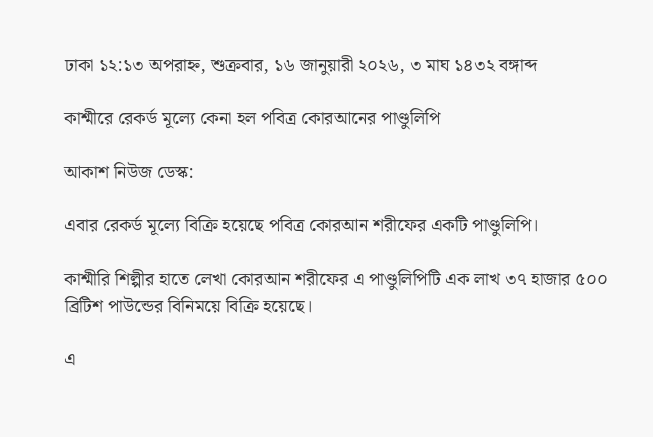ঢাকা ১২:১৩ অপরাহ্ন, শুক্রবার, ১৬ জানুয়ারী ২০২৬, ৩ মাঘ ১৪৩২ বঙ্গাব্দ

কাশ্মীরে রেকর্ড মূল্যে কেনা হল পবিত্র কোরআনের পাণ্ডুলিপি

আকাশ নিউজ ডেস্ক:

এবার রেকর্ড মূল্যে বিক্রি হয়েছে পবিত্র কোরআন শরীফের একটি পাণ্ডুলিপি।

কাশ্মীরি শিল্পীর হাতে লেখা কোরআন শরীফের এ পাণ্ডুলিপিটি এক লাখ ৩৭ হাজার ৫০০ ব্রিটিশ পাউন্ডের বিনিময়ে বিক্রি হয়েছে।

এ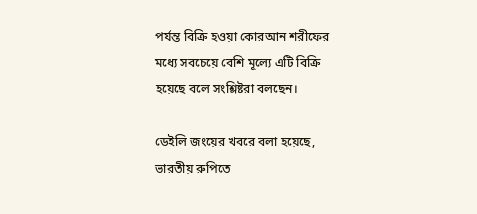পর্যন্ত বিক্রি হওয়া কোরআন শরীফের মধ্যে সবচেয়ে বেশি মূল্যে এটি বিক্রি হয়েছে বলে সংশ্লিষ্টরা বলছেন।

ডেইলি জংয়ের খবরে বলা হয়েছে, ভারতীয় রুপিতে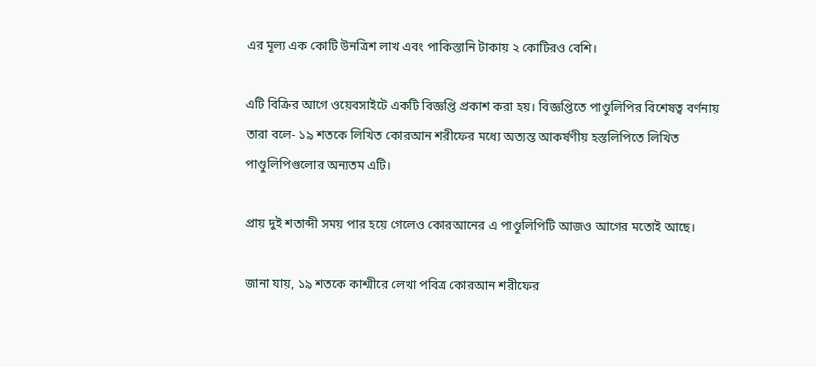এর মূল্য এক কোটি উনত্রিশ লাখ এবং পাকিস্তানি টাকায় ২ কোটিরও বেশি।

এটি বিক্রির আগে ওয়েবসাইটে একটি বিজ্ঞপ্তি প্রকাশ করা হয়। বিজ্ঞপ্তিতে পাণ্ডুলিপির বিশেষত্ব বর্ণনায় তারা বলে- ১৯ শতকে লিখিত কোরআন শরীফের মধ্যে অত্যন্ত আকর্ষণীয় হস্তলিপিতে লিখিত পাণ্ডুলিপিগুলোর অন্যতম এটি।

প্রায় দুই শতাব্দী সময় পার হয়ে গেলেও কোরআনের এ পাণ্ডুলিপিটি আজও আগের মতোই আছে।

জানা যায়, ১৯ শতকে কাশ্মীরে লেখা পবিত্র কোরআন শরীফের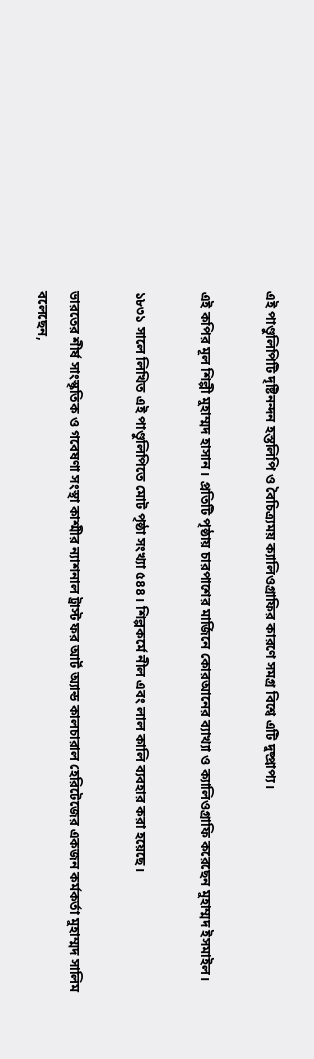এই পাণ্ডুলিপিটি দৃষ্টিনন্দন হস্তলিপি ও বৈচিত্র্যময় ক্যালিওগ্রাফির কারণে সমগ্র বিশ্বে এটি দুষ্প্রাপ্য।

এই কপির মূল শিল্পী মুহাম্মদ হাসান। প্রতিটি পৃষ্ঠায় চারপাশের মার্জিনে কোরআনের ব্যাখ্যা ও ক্যালিওগ্রাফি করেছেন মুহাম্মদ ইসমাইল।

১৮৩১ সালে লিখিত এই পাণ্ডুলিপিতে মোট পৃষ্ঠা সংখ্যা ৫৪৪। শিল্পকর্মে নীল এবং লাল কালি ব্যবহার করা হয়েছে।

ভারতের শীর্ষ সাংস্কৃতিক ও গবেষণা সংস্থা কাশ্মীর ন্যাশনাল ট্রাস্ট ফর আর্ট অ্যান্ড কালচারাল হেরিটেজের একজন কর্মকর্তা মুহাম্মদ সালিম বলেছেন,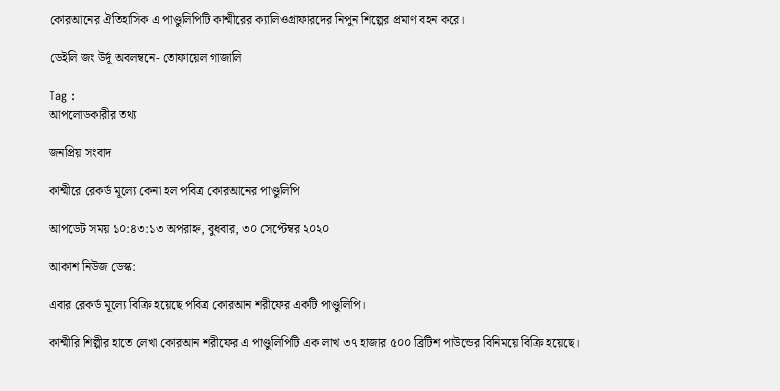কোরআনের ঐতিহাসিক এ পাণ্ডুলিপিটি কাশ্মীরের ক্যালিওগ্রাফারদের নিপুন শিল্পের প্রমাণ বহন করে।

ডেইলি জং উর্দূ অবলম্বনে- তোফায়েল গাজালি

Tag :
আপলোডকারীর তথ্য

জনপ্রিয় সংবাদ

কাশ্মীরে রেকর্ড মূল্যে কেনা হল পবিত্র কোরআনের পাণ্ডুলিপি

আপডেট সময় ১০:৪৩:১৩ অপরাহ্ন, বুধবার, ৩০ সেপ্টেম্বর ২০২০

আকাশ নিউজ ডেস্ক:

এবার রেকর্ড মূল্যে বিক্রি হয়েছে পবিত্র কোরআন শরীফের একটি পাণ্ডুলিপি।

কাশ্মীরি শিল্পীর হাতে লেখা কোরআন শরীফের এ পাণ্ডুলিপিটি এক লাখ ৩৭ হাজার ৫০০ ব্রিটিশ পাউন্ডের বিনিময়ে বিক্রি হয়েছে।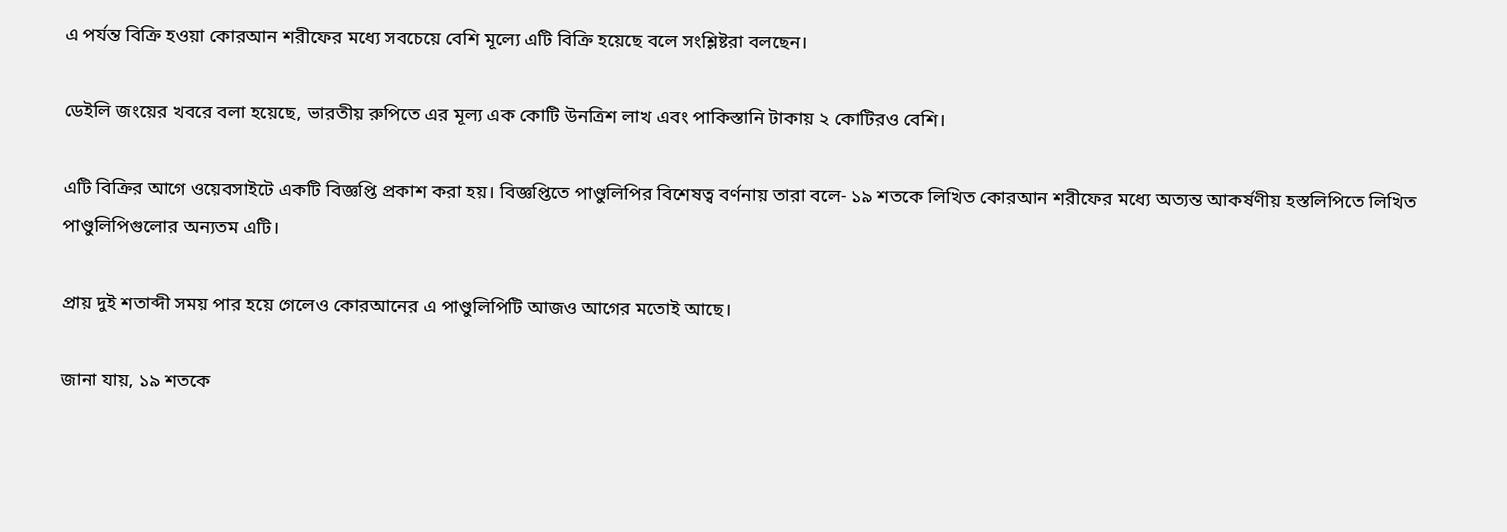এ পর্যন্ত বিক্রি হওয়া কোরআন শরীফের মধ্যে সবচেয়ে বেশি মূল্যে এটি বিক্রি হয়েছে বলে সংশ্লিষ্টরা বলছেন।

ডেইলি জংয়ের খবরে বলা হয়েছে, ভারতীয় রুপিতে এর মূল্য এক কোটি উনত্রিশ লাখ এবং পাকিস্তানি টাকায় ২ কোটিরও বেশি।

এটি বিক্রির আগে ওয়েবসাইটে একটি বিজ্ঞপ্তি প্রকাশ করা হয়। বিজ্ঞপ্তিতে পাণ্ডুলিপির বিশেষত্ব বর্ণনায় তারা বলে- ১৯ শতকে লিখিত কোরআন শরীফের মধ্যে অত্যন্ত আকর্ষণীয় হস্তলিপিতে লিখিত পাণ্ডুলিপিগুলোর অন্যতম এটি।

প্রায় দুই শতাব্দী সময় পার হয়ে গেলেও কোরআনের এ পাণ্ডুলিপিটি আজও আগের মতোই আছে।

জানা যায়, ১৯ শতকে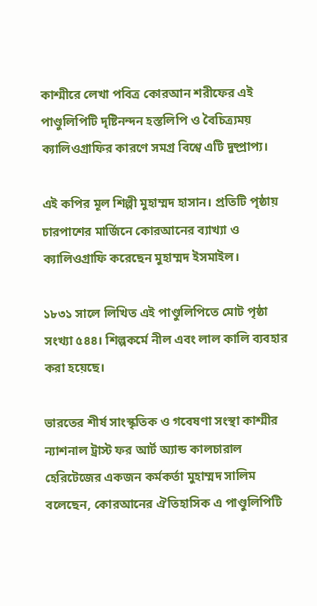কাশ্মীরে লেখা পবিত্র কোরআন শরীফের এই পাণ্ডুলিপিটি দৃষ্টিনন্দন হস্তলিপি ও বৈচিত্র্যময় ক্যালিওগ্রাফির কারণে সমগ্র বিশ্বে এটি দুষ্প্রাপ্য।

এই কপির মূল শিল্পী মুহাম্মদ হাসান। প্রতিটি পৃষ্ঠায় চারপাশের মার্জিনে কোরআনের ব্যাখ্যা ও ক্যালিওগ্রাফি করেছেন মুহাম্মদ ইসমাইল।

১৮৩১ সালে লিখিত এই পাণ্ডুলিপিতে মোট পৃষ্ঠা সংখ্যা ৫৪৪। শিল্পকর্মে নীল এবং লাল কালি ব্যবহার করা হয়েছে।

ভারতের শীর্ষ সাংস্কৃতিক ও গবেষণা সংস্থা কাশ্মীর ন্যাশনাল ট্রাস্ট ফর আর্ট অ্যান্ড কালচারাল হেরিটেজের একজন কর্মকর্তা মুহাম্মদ সালিম বলেছেন, কোরআনের ঐতিহাসিক এ পাণ্ডুলিপিটি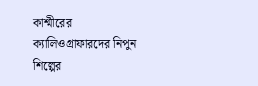কাশ্মীরের ক্যালিওগ্রাফারদের নিপুন শিল্পের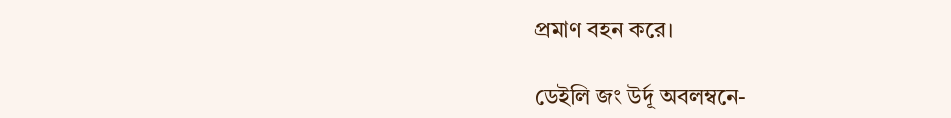প্রমাণ বহন করে।

ডেইলি জং উর্দূ অবলম্বনে-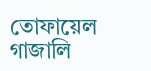তোফায়েল গাজালি